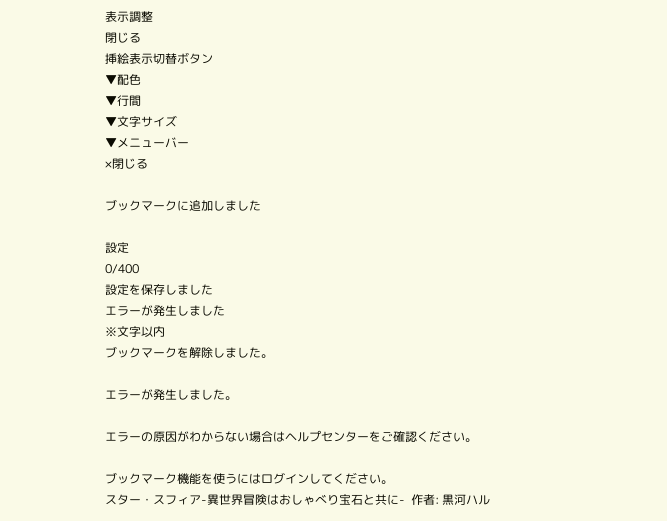表示調整
閉じる
挿絵表示切替ボタン
▼配色
▼行間
▼文字サイズ
▼メニューバー
×閉じる

ブックマークに追加しました

設定
0/400
設定を保存しました
エラーが発生しました
※文字以内
ブックマークを解除しました。

エラーが発生しました。

エラーの原因がわからない場合はヘルプセンターをご確認ください。

ブックマーク機能を使うにはログインしてください。
スター・スフィア-異世界冒険はおしゃべり宝石と共に-  作者: 黒河ハル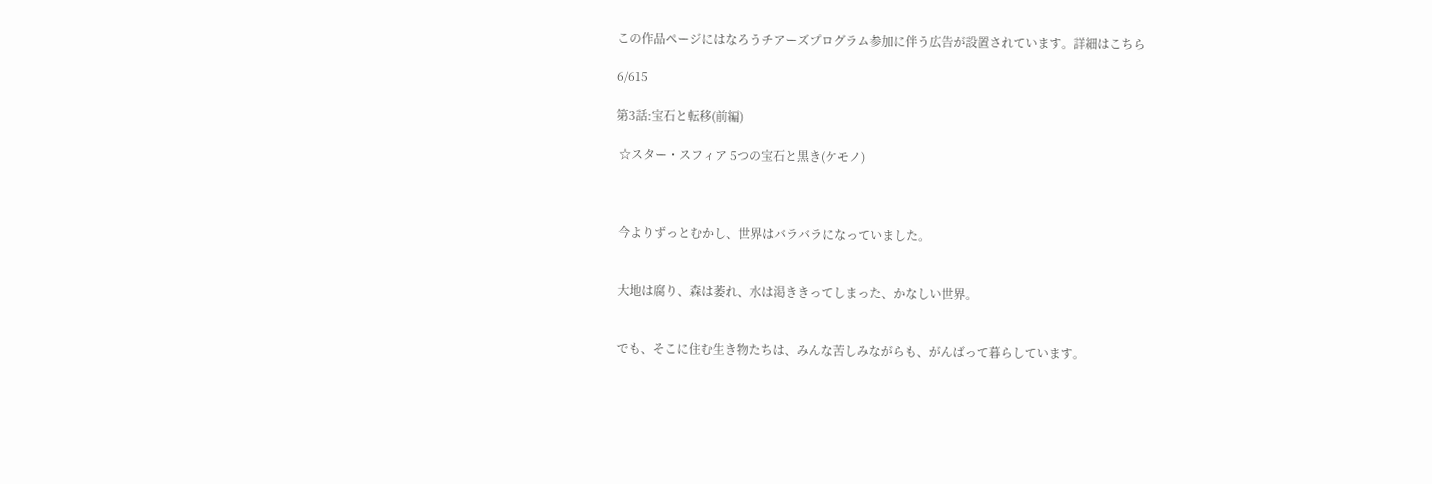この作品ページにはなろうチアーズプログラム参加に伴う広告が設置されています。詳細はこちら

6/615

第3話:宝石と転移(前編)

 ☆スター・スフィア 5つの宝石と黒き(ケモノ)



 今よりずっとむかし、世界はバラバラになっていました。


 大地は腐り、森は萎れ、水は渇ききってしまった、かなしい世界。


 でも、そこに住む生き物たちは、みんな苦しみながらも、がんばって暮らしています。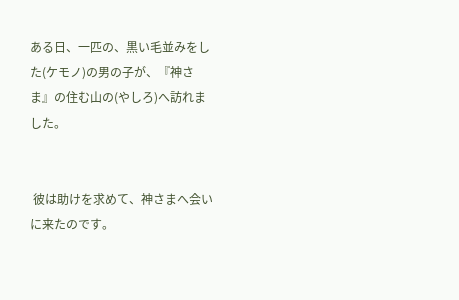ある日、一匹の、黒い毛並みをした(ケモノ)の男の子が、『神さま』の住む山の(やしろ)へ訪れました。


 彼は助けを求めて、神さまへ会いに来たのです。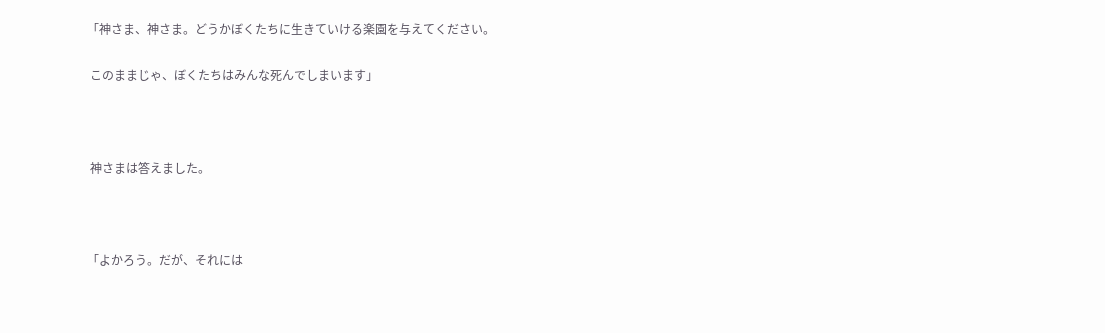「神さま、神さま。どうかぼくたちに生きていける楽園を与えてください。

 このままじゃ、ぼくたちはみんな死んでしまいます」



 神さまは答えました。



「よかろう。だが、それには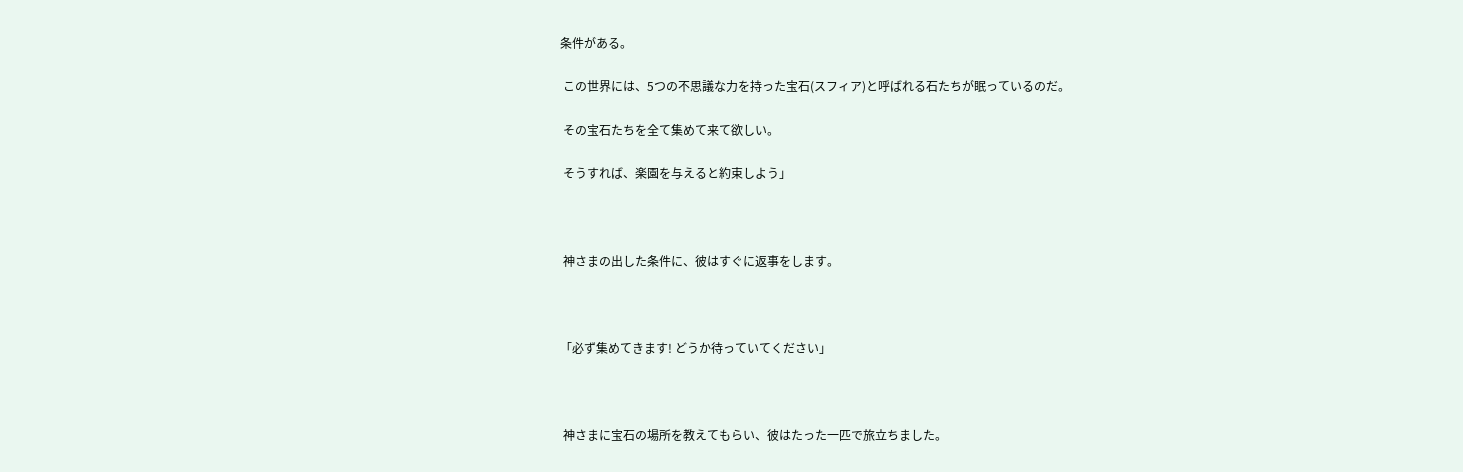条件がある。

 この世界には、5つの不思議な力を持った宝石(スフィア)と呼ばれる石たちが眠っているのだ。

 その宝石たちを全て集めて来て欲しい。

 そうすれば、楽園を与えると約束しよう」



 神さまの出した条件に、彼はすぐに返事をします。



「必ず集めてきます! どうか待っていてください」



 神さまに宝石の場所を教えてもらい、彼はたった一匹で旅立ちました。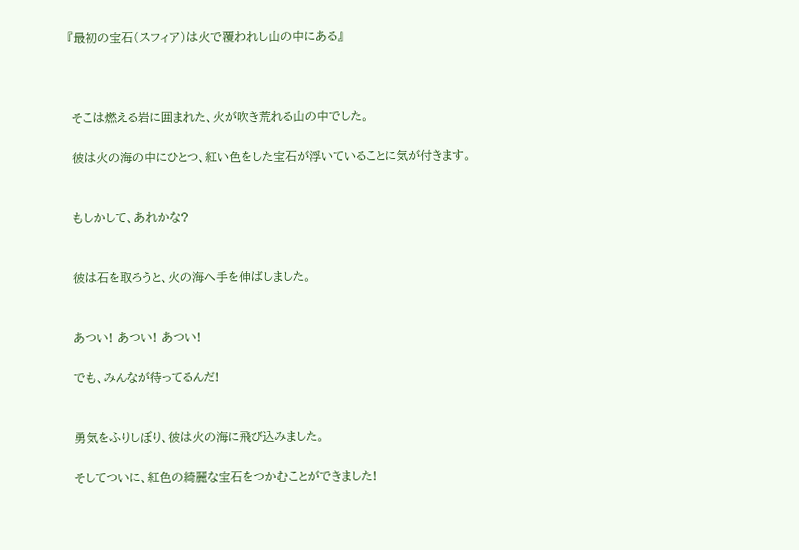『最初の宝石(スフィア)は火で覆われし山の中にある』



 そこは燃える岩に囲まれた、火が吹き荒れる山の中でした。

 彼は火の海の中にひとつ、紅い色をした宝石が浮いていることに気が付きます。


 もしかして、あれかな?


 彼は石を取ろうと、火の海へ手を伸ばしました。


 あつい! あつい! あつい!

 でも、みんなが待ってるんだ!


 勇気をふりしぼり、彼は火の海に飛び込みました。

 そしてついに、紅色の綺麗な宝石をつかむことができました!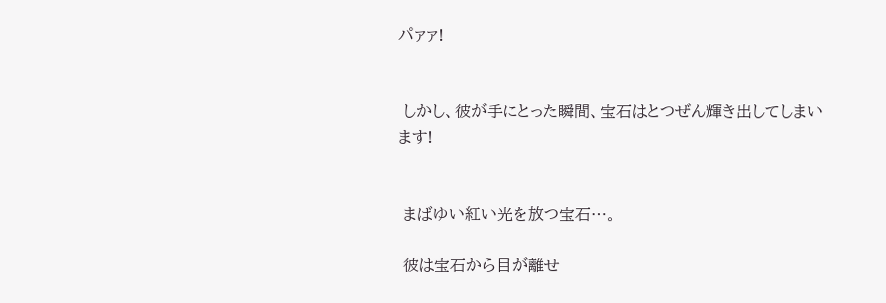パァァ!


 しかし、彼が手にとった瞬間、宝石はとつぜん輝き出してしまいます!


 まばゆい紅い光を放つ宝石…。

 彼は宝石から目が離せ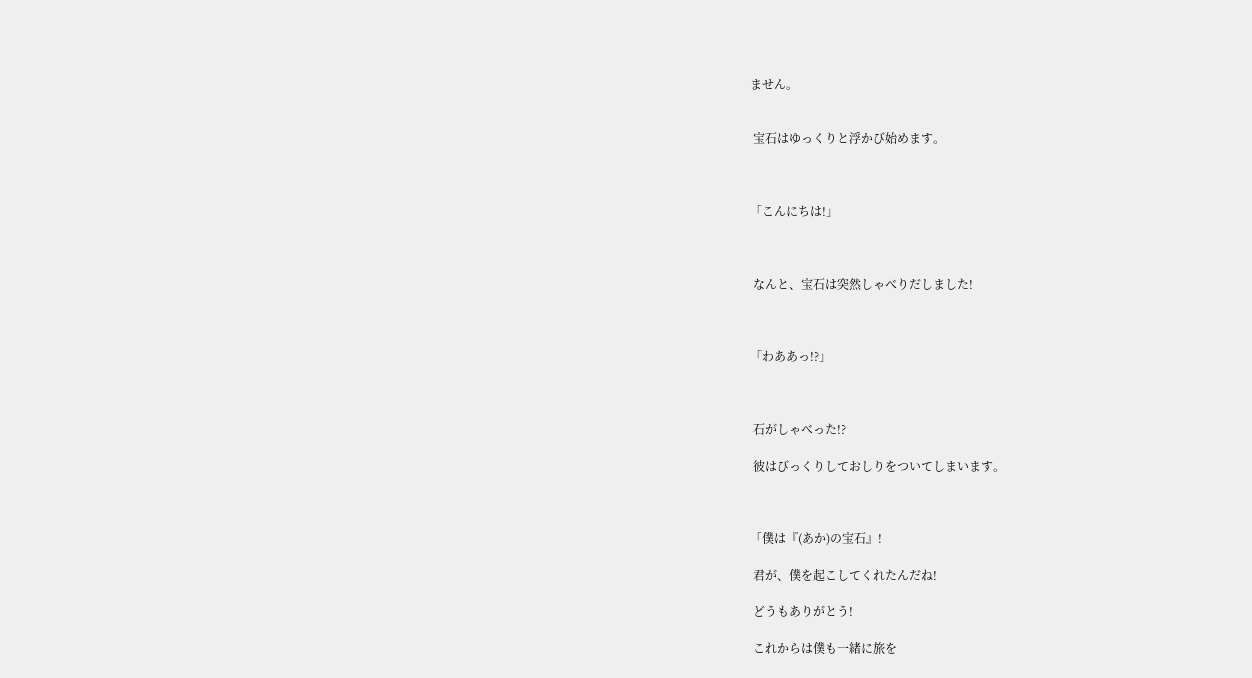ません。


 宝石はゆっくりと浮かび始めます。



「こんにちは!」



 なんと、宝石は突然しゃべりだしました!



「わああっ!?」



 石がしゃべった!?

 彼はびっくりしておしりをついてしまいます。



「僕は『(あか)の宝石』!

 君が、僕を起こしてくれたんだね!

 どうもありがとう!

 これからは僕も一緒に旅を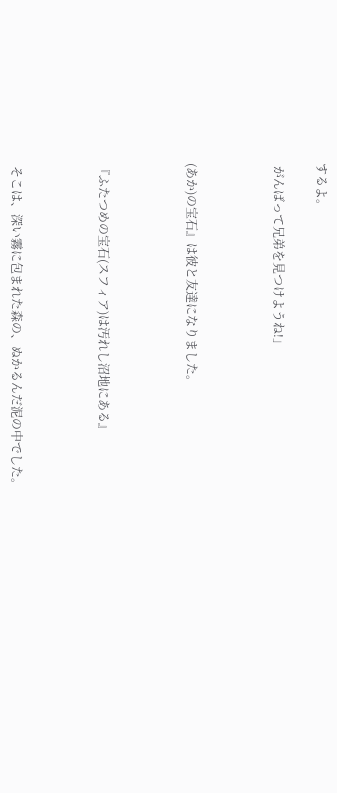するよ。

 がんばって兄弟を見つけようね!」



(あか)の宝石』は彼と友達になりました。



『ふたつめの宝石(スフィア)は汚れし沼地にある』



 そこは、深い霧に包まれた森の、ぬかるんだ泥の中でした。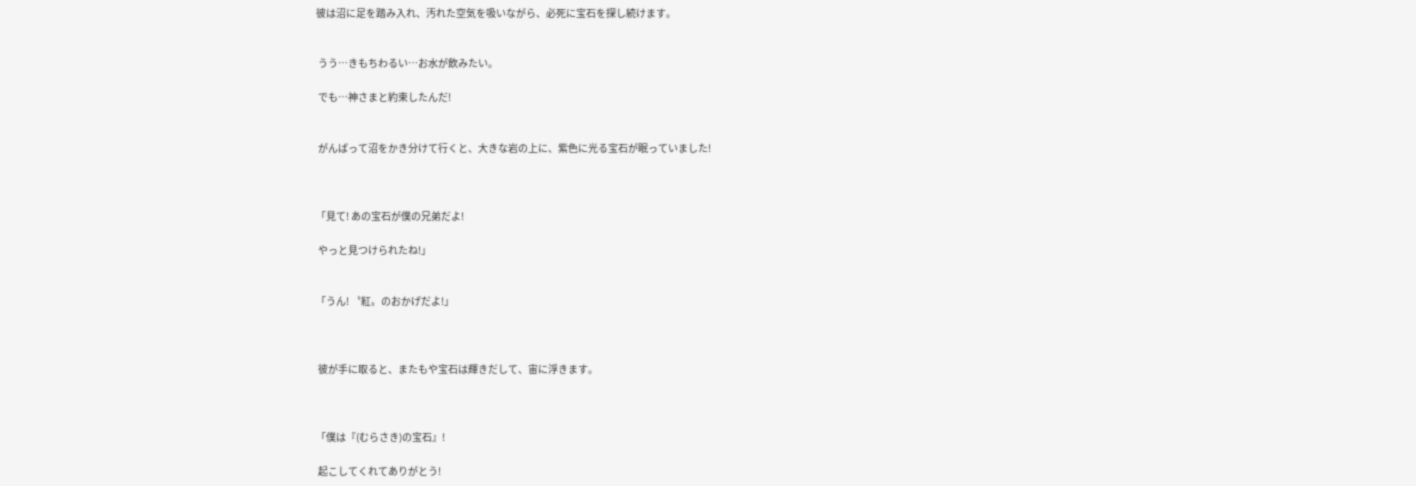彼は沼に足を踏み入れ、汚れた空気を吸いながら、必死に宝石を探し続けます。


 うう…きもちわるい…お水が飲みたい。

 でも…神さまと約束したんだ!


 がんばって沼をかき分けて行くと、大きな岩の上に、紫色に光る宝石が眠っていました!



「見て! あの宝石が僕の兄弟だよ!

 やっと見つけられたね!」


「うん! 〝紅〟のおかげだよ!」



 彼が手に取ると、またもや宝石は輝きだして、宙に浮きます。



「僕は『(むらさき)の宝石』!

 起こしてくれてありがとう!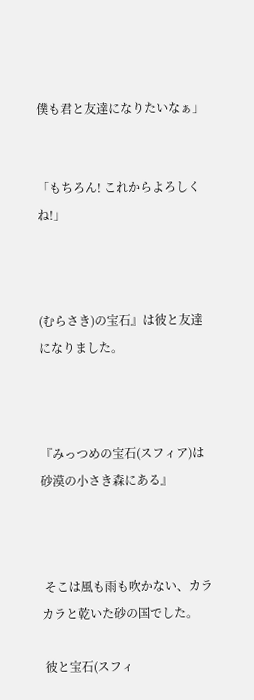僕も君と友達になりたいなぁ」


「もちろん! これからよろしくね!」



(むらさき)の宝石』は彼と友達になりました。



『みっつめの宝石(スフィア)は砂漠の小さき森にある』



 そこは風も雨も吹かない、カラカラと乾いた砂の国でした。

 彼と宝石(スフィ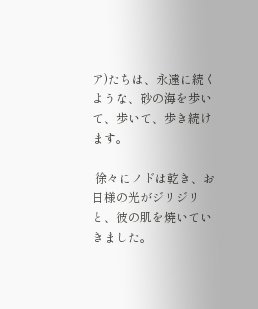ア)たちは、永遠に続くような、砂の海を歩いて、歩いて、歩き続けます。

 徐々にノドは乾き、お日様の光がジリジリと、彼の肌を焼いていきました。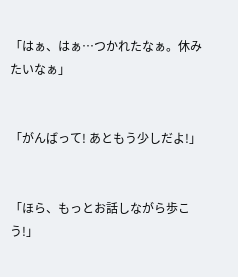「はぁ、はぁ…つかれたなぁ。休みたいなぁ」


「がんばって! あともう少しだよ!」


「ほら、もっとお話しながら歩こう!」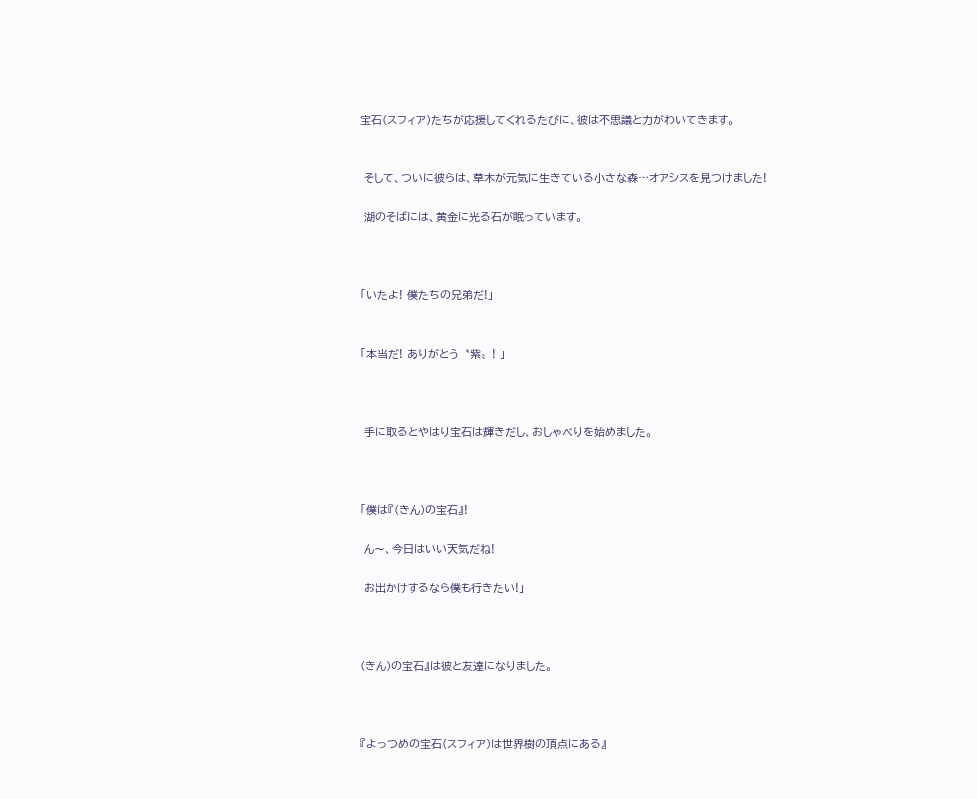宝石(スフィア)たちが応援してくれるたびに、彼は不思議と力がわいてきます。


 そして、ついに彼らは、草木が元気に生きている小さな森…オアシスを見つけました!

 湖のそばには、黄金に光る石が眠っています。



「いたよ! 僕たちの兄弟だ!」


「本当だ! ありがとう〝紫〟! 」



 手に取るとやはり宝石は輝きだし、おしゃべりを始めました。



「僕は『(きん)の宝石』!

 ん〜、今日はいい天気だね!

 お出かけするなら僕も行きたい!」



(きん)の宝石』は彼と友達になりました。



『よっつめの宝石(スフィア)は世界樹の頂点にある』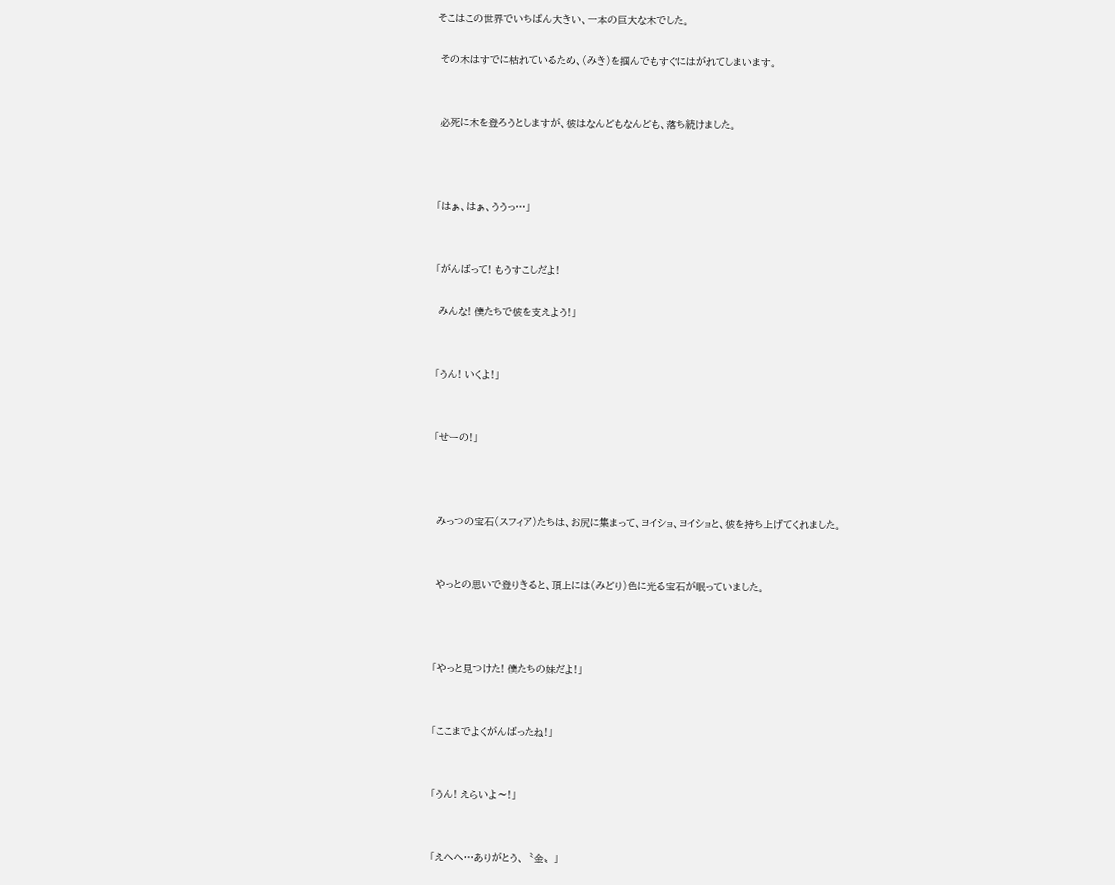そこはこの世界でいちばん大きい、一本の巨大な木でした。

 その木はすでに枯れているため、(みき)を掴んでもすぐにはがれてしまいます。


 必死に木を登ろうとしますが、彼はなんどもなんども、落ち続けました。



「はぁ、はぁ、ううっ…」


「がんばって! もうすこしだよ!

 みんな! 僕たちで彼を支えよう!」


「うん! いくよ!」


「せーの!」



 みっつの宝石(スフィア)たちは、お尻に集まって、ヨイショ、ヨイショと、彼を持ち上げてくれました。


 やっとの思いで登りきると、頂上には(みどり)色に光る宝石が眠っていました。



「やっと見つけた! 僕たちの妹だよ!」


「ここまでよくがんばったね!」


「うん! えらいよ〜!」


「えへへ…ありがとう、〝金〟」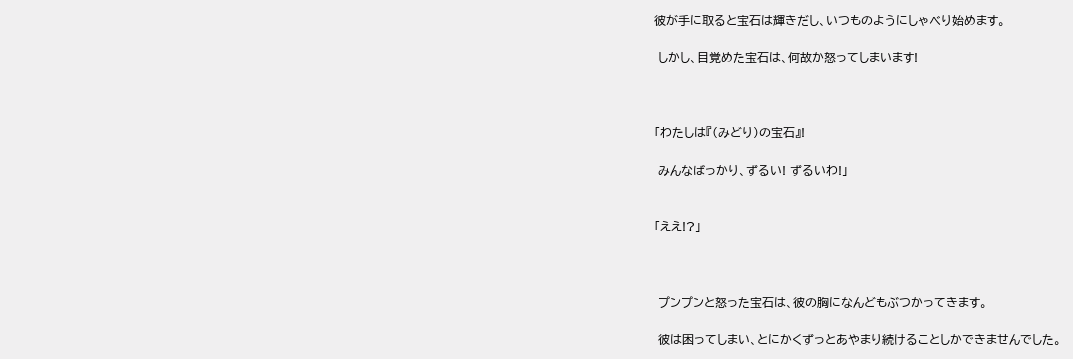彼が手に取ると宝石は輝きだし、いつものようにしゃべり始めます。

 しかし、目覚めた宝石は、何故か怒ってしまいます!



「わたしは『(みどり)の宝石』!

 みんなばっかり、ずるい! ずるいわ!」


「ええ!?」



 プンプンと怒った宝石は、彼の胸になんどもぶつかってきます。

 彼は困ってしまい、とにかくずっとあやまり続けることしかできませんでした。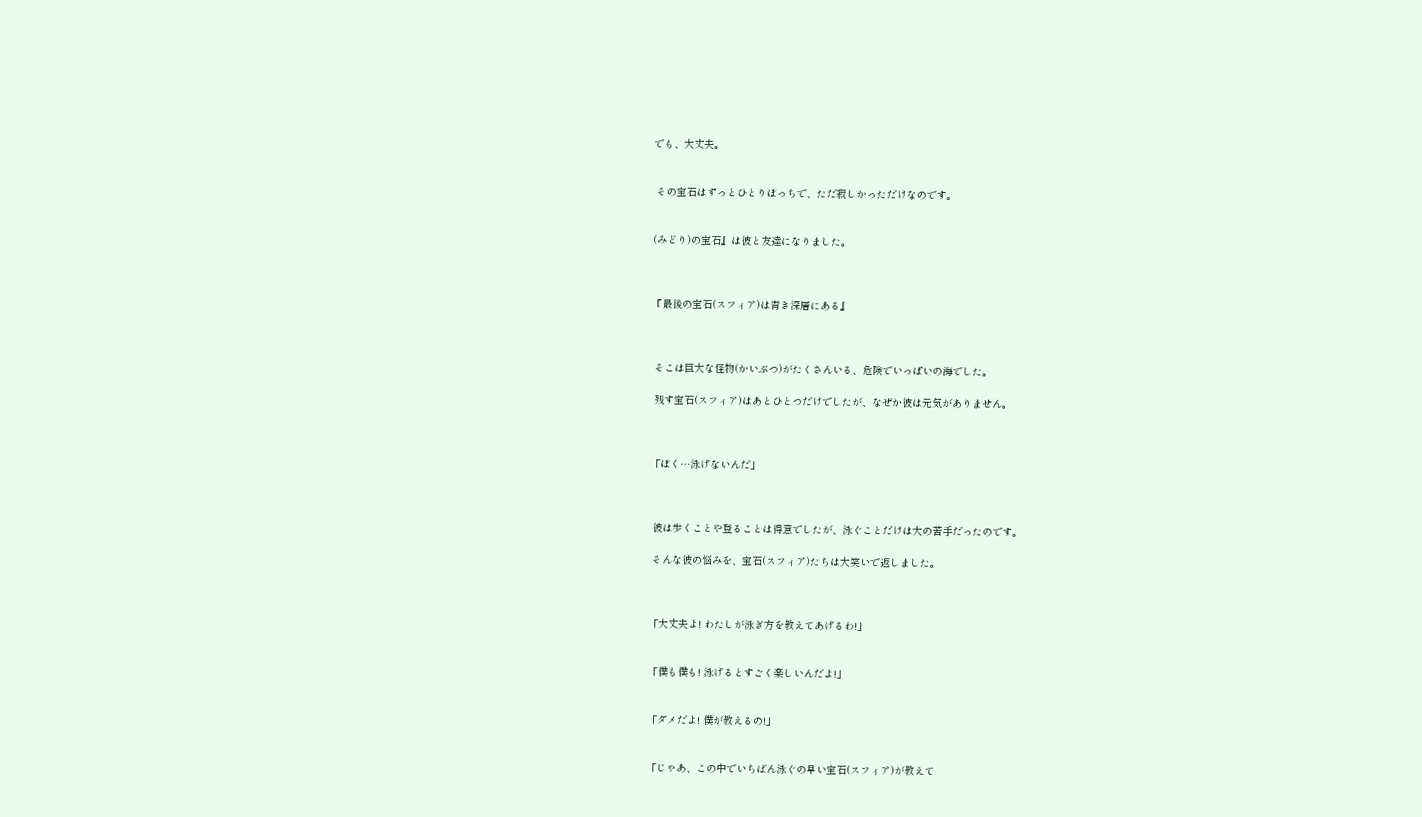でも、大丈夫。


 その宝石はずっとひとりぼっちで、ただ寂しかっただけなのです。


(みどり)の宝石』は彼と友達になりました。



『最後の宝石(スフィア)は青き深層にある』



 そこは巨大な怪物(かいぶつ)がたくさんいる、危険でいっぱいの海でした。

 残す宝石(スフィア)はあとひとつだけでしたが、なぜか彼は元気がありません。



「ぼく…泳げないんだ」



 彼は歩くことや登ることは得意でしたが、泳ぐことだけは大の苦手だったのです。

 そんな彼の悩みを、宝石(スフィア)たちは大笑いで返しました。



「大丈夫よ! わたしが泳ぎ方を教えてあげるわ!」


「僕も僕も! 泳げるとすごく楽しいんだよ!」


「ダメだよ! 僕が教えるの!」


「じゃあ、この中でいちばん泳ぐの早い宝石(スフィア)が教えて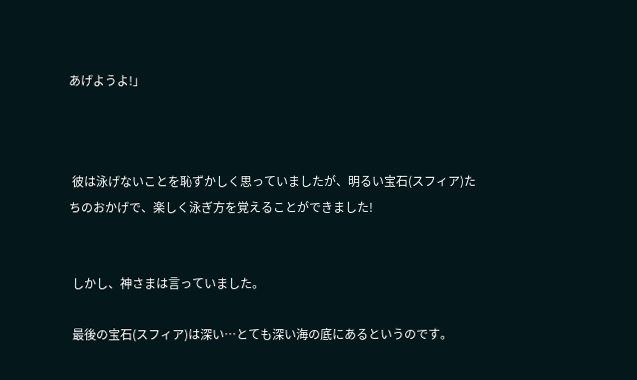あげようよ!」



 彼は泳げないことを恥ずかしく思っていましたが、明るい宝石(スフィア)たちのおかげで、楽しく泳ぎ方を覚えることができました!


 しかし、神さまは言っていました。

 最後の宝石(スフィア)は深い…とても深い海の底にあるというのです。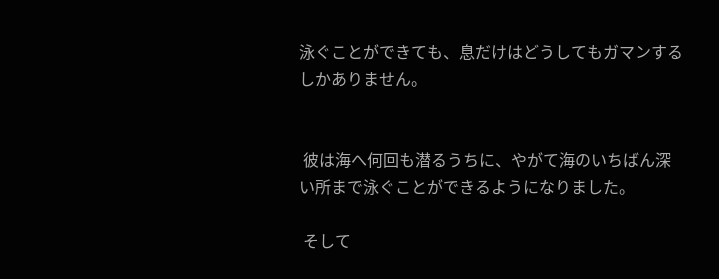泳ぐことができても、息だけはどうしてもガマンするしかありません。


 彼は海へ何回も潜るうちに、やがて海のいちばん深い所まで泳ぐことができるようになりました。

 そして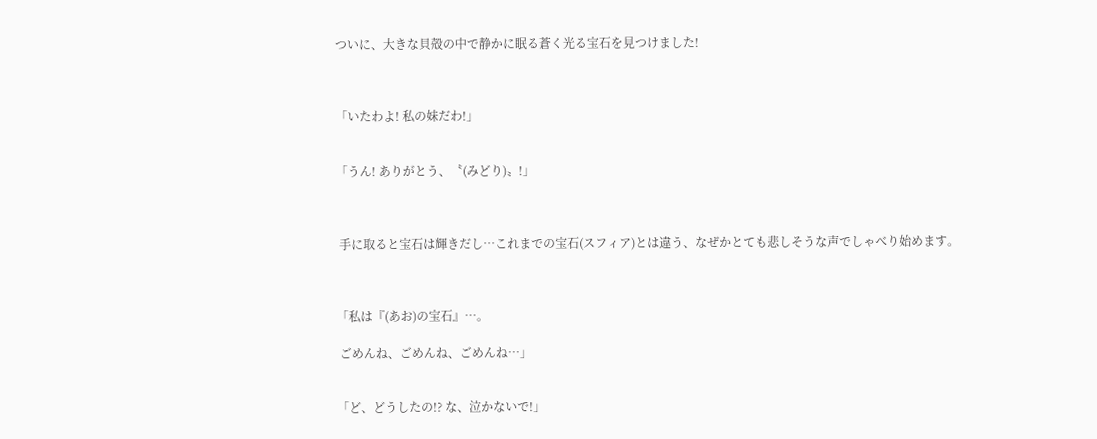ついに、大きな貝殻の中で静かに眠る蒼く光る宝石を見つけました!



「いたわよ! 私の妹だわ!」


「うん! ありがとう、〝(みどり)〟!」



 手に取ると宝石は輝きだし…これまでの宝石(スフィア)とは違う、なぜかとても悲しそうな声でしゃべり始めます。



「私は『(あお)の宝石』…。

 ごめんね、ごめんね、ごめんね…」


「ど、どうしたの!? な、泣かないで!」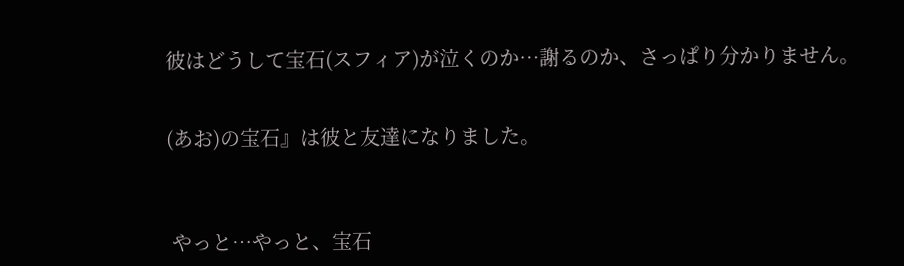彼はどうして宝石(スフィア)が泣くのか…謝るのか、さっぱり分かりません。


(あお)の宝石』は彼と友達になりました。



 やっと…やっと、宝石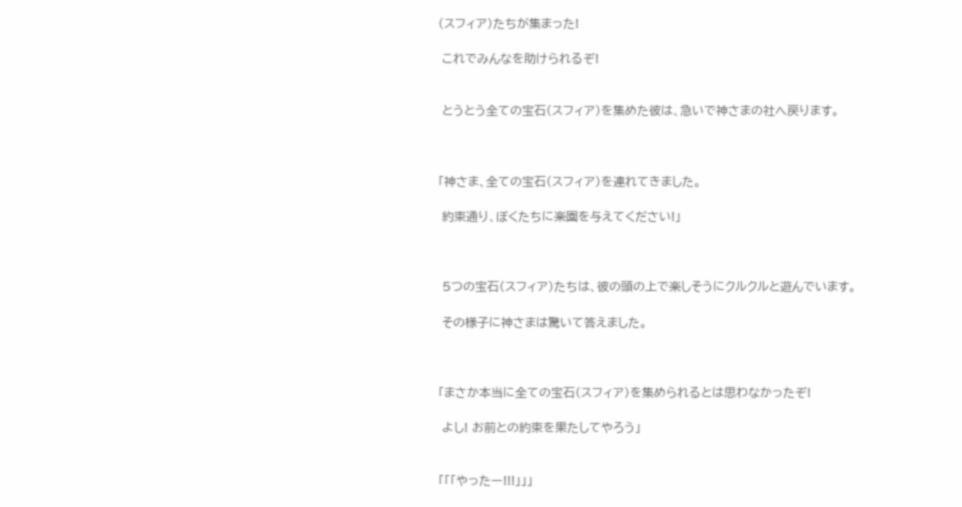(スフィア)たちが集まった!

 これでみんなを助けられるぞ!


 とうとう全ての宝石(スフィア)を集めた彼は、急いで神さまの社へ戻ります。



「神さま、全ての宝石(スフィア)を連れてきました。

 約束通り、ぼくたちに楽園を与えてください!」



 5つの宝石(スフィア)たちは、彼の頭の上で楽しそうにクルクルと遊んでいます。

 その様子に神さまは驚いて答えました。



「まさか本当に全ての宝石(スフィア)を集められるとは思わなかったぞ!

 よし! お前との約束を果たしてやろう」


「「「やったー!!!」」」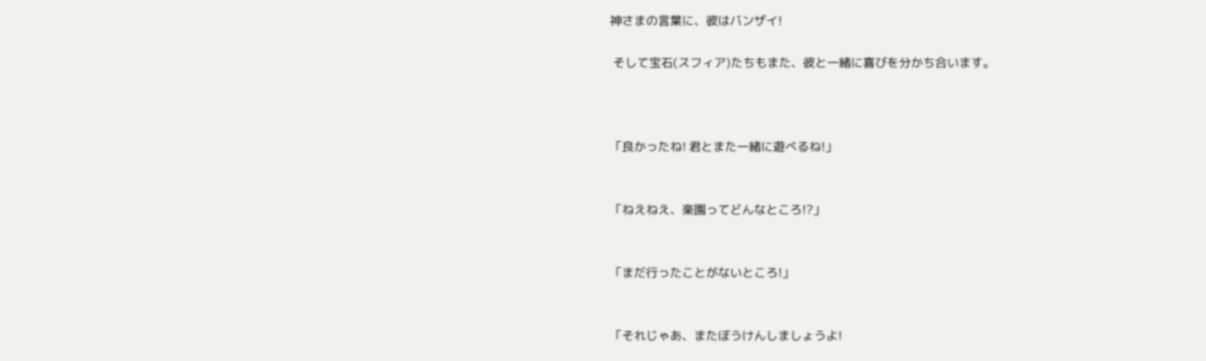神さまの言葉に、彼はバンザイ!

 そして宝石(スフィア)たちもまた、彼と一緒に喜びを分かち合います。



「良かったね! 君とまた一緒に遊べるね!」


「ねえねえ、楽園ってどんなところ!?」


「まだ行ったことがないところ!」


「それじゃあ、またぼうけんしましょうよ!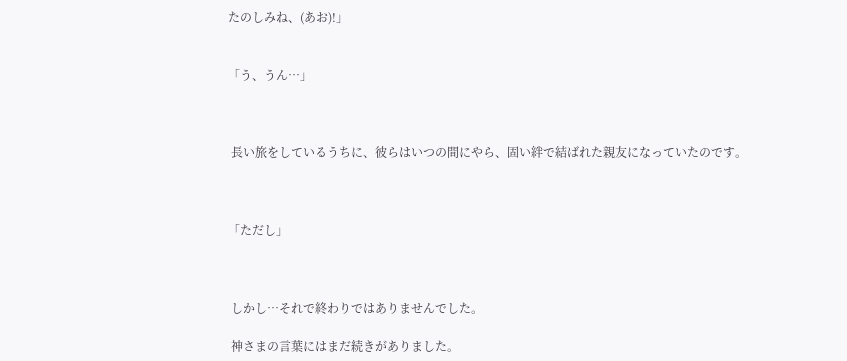たのしみね、(あお)!」


「う、うん…」



 長い旅をしているうちに、彼らはいつの間にやら、固い絆で結ばれた親友になっていたのです。



「ただし」



 しかし…それで終わりではありませんでした。

 神さまの言葉にはまだ続きがありました。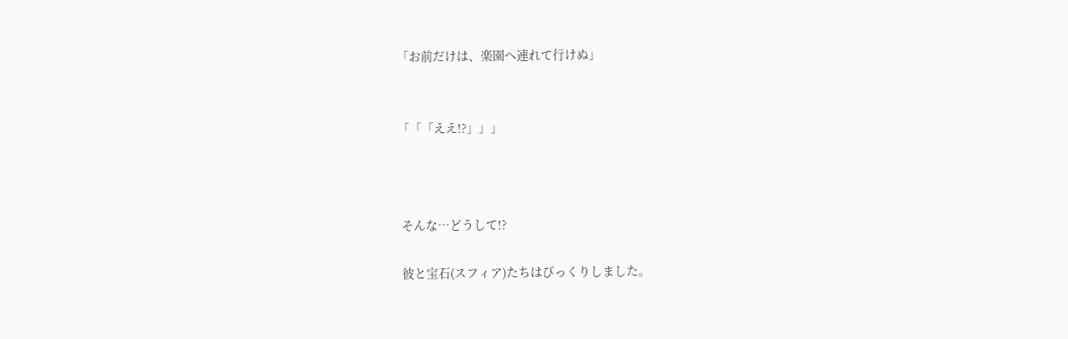「お前だけは、楽園へ連れて行けぬ」


「「「ええ!?」」」



 そんな…どうして!?

 彼と宝石(スフィア)たちはびっくりしました。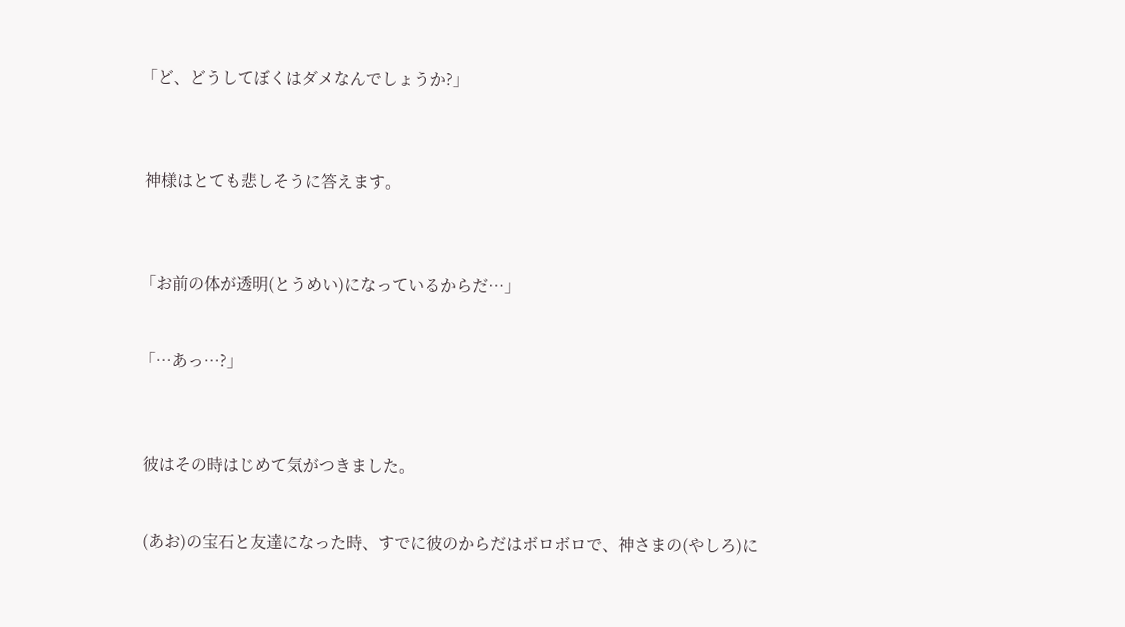「ど、どうしてぼくはダメなんでしょうか?」



 神様はとても悲しそうに答えます。



「お前の体が透明(とうめい)になっているからだ…」


「…あっ…?」



 彼はその時はじめて気がつきました。


 (あお)の宝石と友達になった時、すでに彼のからだはボロボロで、神さまの(やしろ)に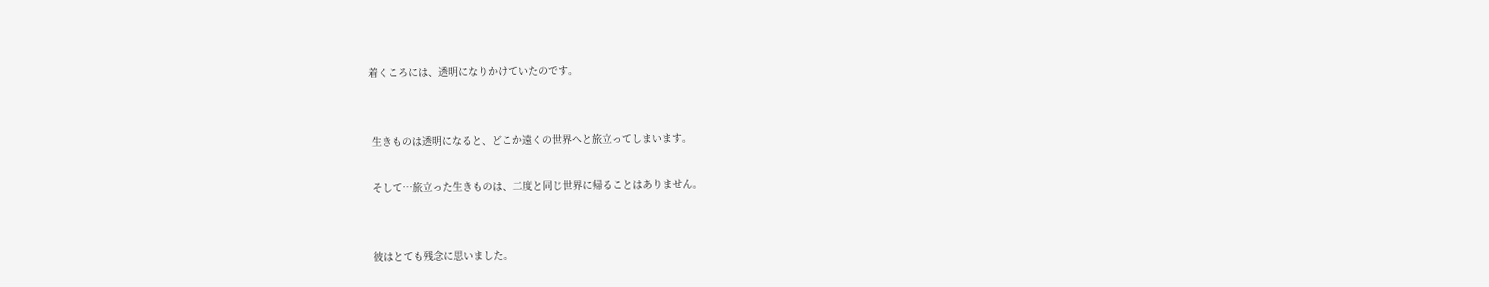着くころには、透明になりかけていたのです。


 生きものは透明になると、どこか遠くの世界へと旅立ってしまいます。

 そして…旅立った生きものは、二度と同じ世界に帰ることはありません。


 彼はとても残念に思いました。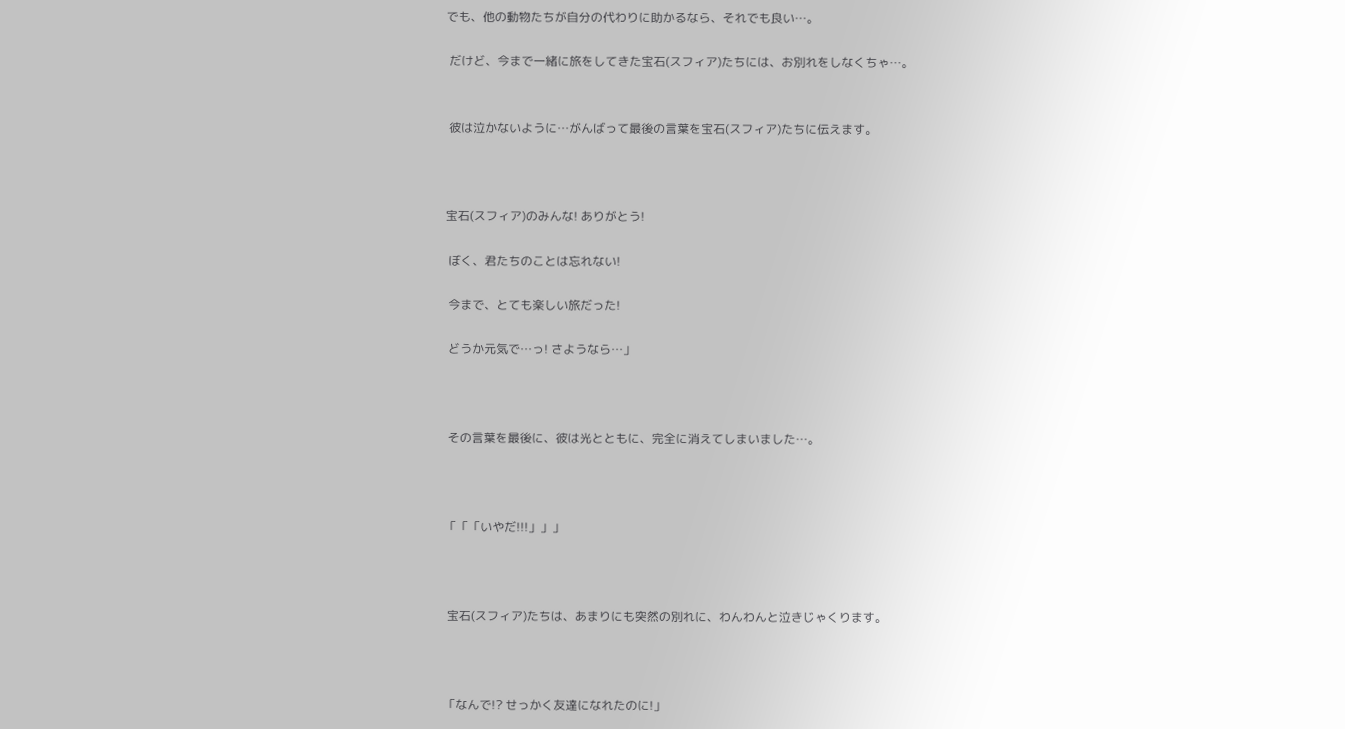でも、他の動物たちが自分の代わりに助かるなら、それでも良い…。

 だけど、今まで一緒に旅をしてきた宝石(スフィア)たちには、お別れをしなくちゃ…。


 彼は泣かないように…がんばって最後の言葉を宝石(スフィア)たちに伝えます。



宝石(スフィア)のみんな! ありがとう!

 ぼく、君たちのことは忘れない!

 今まで、とても楽しい旅だった!

 どうか元気で…っ! さようなら…」



 その言葉を最後に、彼は光とともに、完全に消えてしまいました…。



「「「いやだ!!!」」」



 宝石(スフィア)たちは、あまりにも突然の別れに、わんわんと泣きじゃくります。



「なんで!? せっかく友達になれたのに!」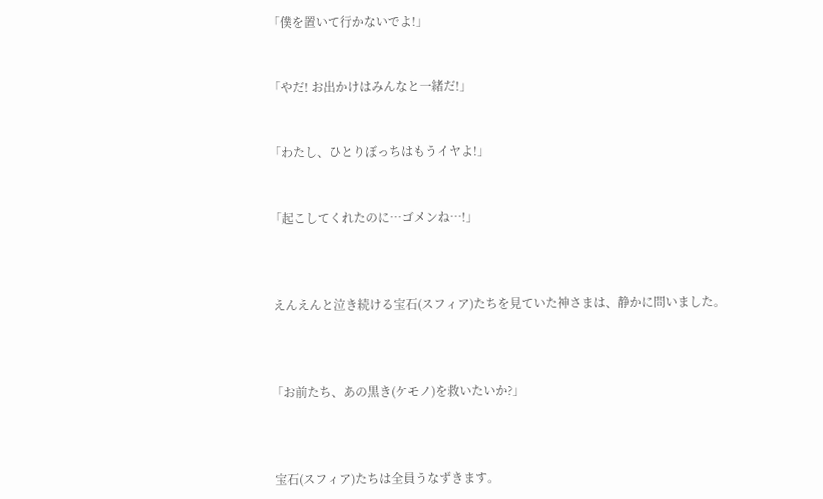「僕を置いて行かないでよ!」


「やだ! お出かけはみんなと一緒だ!」


「わたし、ひとりぼっちはもうイヤよ!」


「起こしてくれたのに…ゴメンね…!」



 えんえんと泣き続ける宝石(スフィア)たちを見ていた神さまは、静かに問いました。



「お前たち、あの黒き(ケモノ)を救いたいか?」



 宝石(スフィア)たちは全員うなずきます。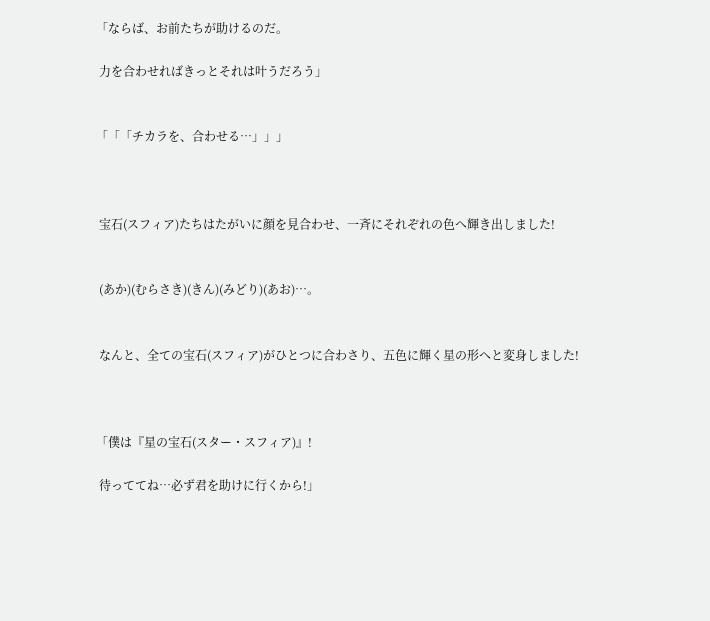「ならば、お前たちが助けるのだ。

 力を合わせればきっとそれは叶うだろう」


「「「チカラを、合わせる…」」」



 宝石(スフィア)たちはたがいに顔を見合わせ、一斉にそれぞれの色へ輝き出しました!


 (あか)(むらさき)(きん)(みどり)(あお)…。


 なんと、全ての宝石(スフィア)がひとつに合わさり、五色に輝く星の形へと変身しました!



「僕は『星の宝石(スター・スフィア)』!

 待っててね…必ず君を助けに行くから!」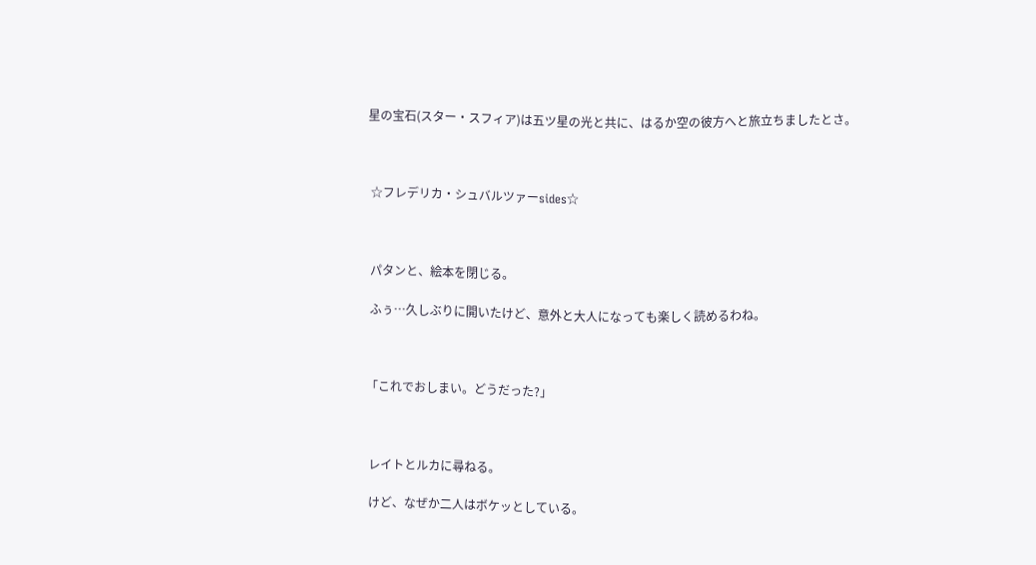星の宝石(スター・スフィア)は五ツ星の光と共に、はるか空の彼方へと旅立ちましたとさ。



 ☆フレデリカ・シュバルツァーsides☆



 パタンと、絵本を閉じる。

 ふぅ…久しぶりに開いたけど、意外と大人になっても楽しく読めるわね。



「これでおしまい。どうだった?」



 レイトとルカに尋ねる。

 けど、なぜか二人はボケッとしている。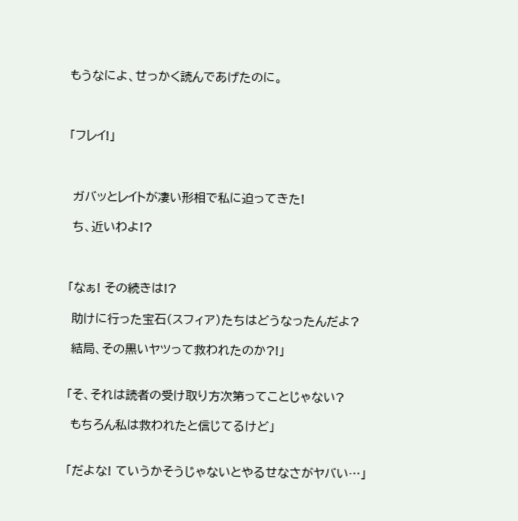もうなによ、せっかく読んであげたのに。



「フレイ!」



 ガバッとレイトが凄い形相で私に迫ってきた!

 ち、近いわよ!?



「なぁ! その続きは!?

 助けに行った宝石(スフィア)たちはどうなったんだよ?

 結局、その黒いヤツって救われたのか?!」


「そ、それは読者の受け取り方次第ってことじゃない?

 もちろん私は救われたと信じてるけど」


「だよな! ていうかそうじゃないとやるせなさがヤバい…」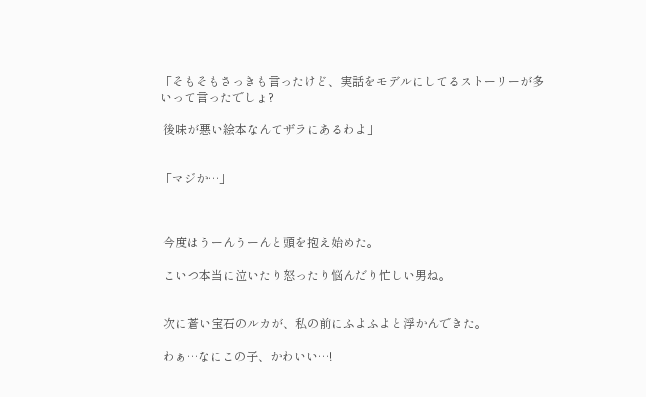「そもそもさっきも言ったけど、実話をモデルにしてるストーリーが多いって言ったでしょ?

 後味が悪い絵本なんてザラにあるわよ」


「マジか…」



 今度はうーんうーんと頭を抱え始めた。

 こいつ本当に泣いたり怒ったり悩んだり忙しい男ね。


 次に蒼い宝石のルカが、私の前にふよふよと浮かんできた。

 わぁ…なにこの子、かわいい…!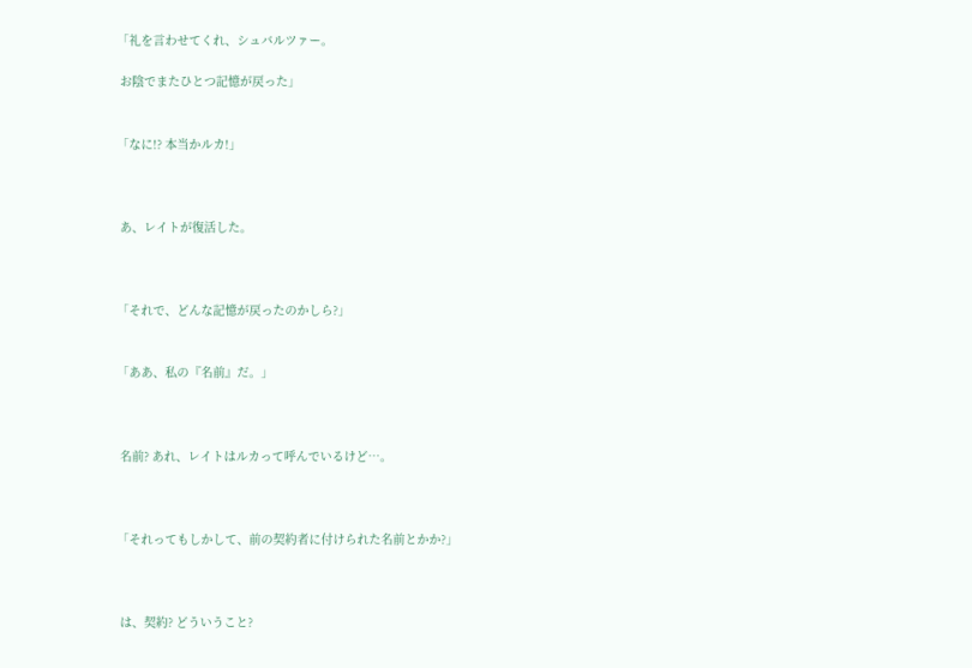「礼を言わせてくれ、シュバルツァー。

 お陰でまたひとつ記憶が戻った」


「なに!? 本当かルカ!」



 あ、レイトが復活した。



「それで、どんな記憶が戻ったのかしら?」


「ああ、私の『名前』だ。」



 名前? あれ、レイトはルカって呼んでいるけど…。



「それってもしかして、前の契約者に付けられた名前とかか?」



 は、契約? どういうこと?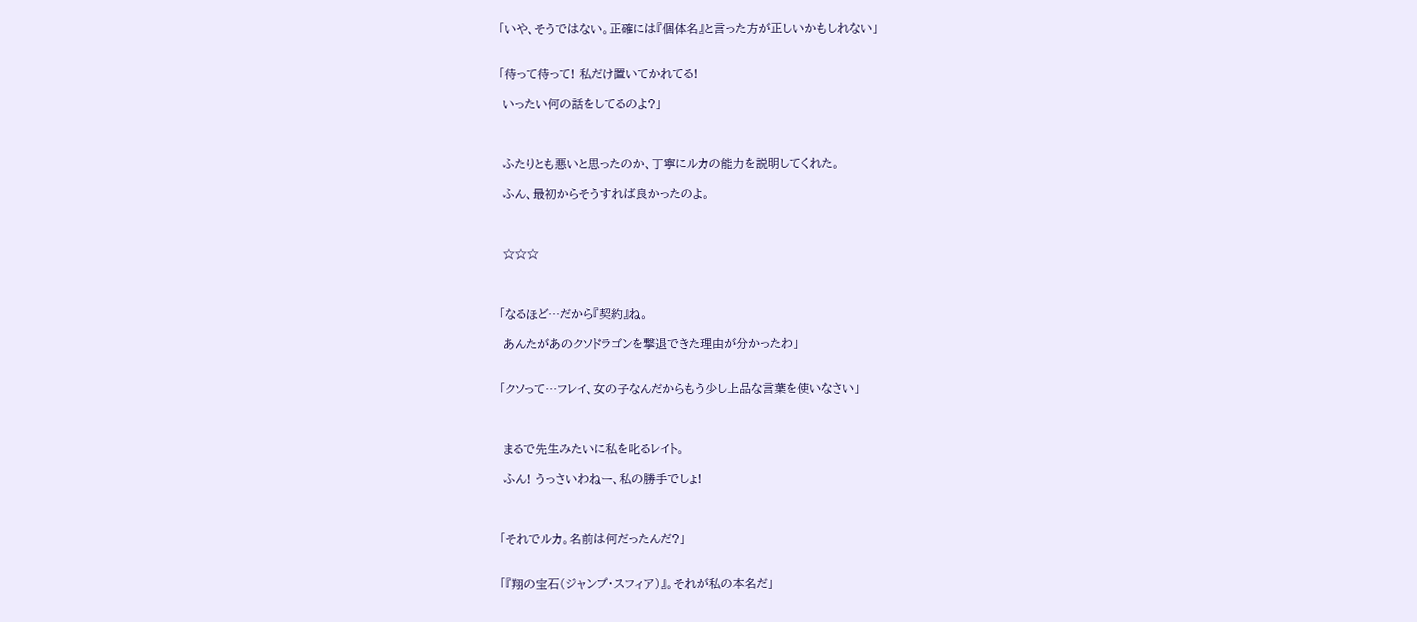「いや、そうではない。正確には『個体名』と言った方が正しいかもしれない」


「待って待って! 私だけ置いてかれてる!

 いったい何の話をしてるのよ?」



 ふたりとも悪いと思ったのか、丁寧にルカの能力を説明してくれた。

 ふん、最初からそうすれば良かったのよ。



 ☆☆☆



「なるほど…だから『契約』ね。

 あんたがあのクソドラゴンを撃退できた理由が分かったわ」


「クソって…フレイ、女の子なんだからもう少し上品な言葉を使いなさい」



 まるで先生みたいに私を叱るレイト。

 ふん! うっさいわねー、私の勝手でしょ!



「それでルカ。名前は何だったんだ?」


「『翔の宝石(ジャンプ・スフィア)』。それが私の本名だ」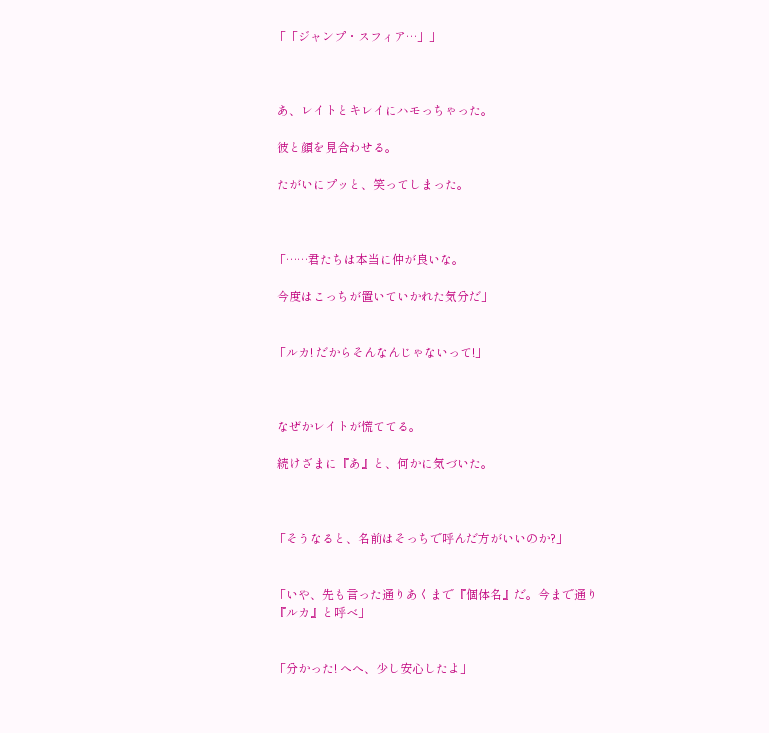「「ジャンプ・スフィア…」」



 あ、レイトとキレイにハモっちゃった。

 彼と顔を見合わせる。

 たがいにプッと、笑ってしまった。



「……君たちは本当に仲が良いな。

 今度はこっちが置いていかれた気分だ」


「ルカ! だからそんなんじゃないって!」



 なぜかレイトが慌ててる。

 続けざまに『あ』と、何かに気づいた。



「そうなると、名前はそっちで呼んだ方がいいのか?」


「いや、先も言った通りあくまで『個体名』だ。今まで通り『ルカ』と呼べ」


「分かった! へへ、少し安心したよ」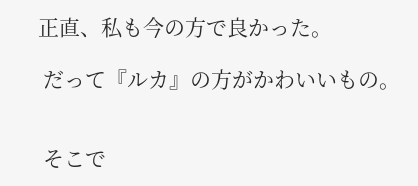正直、私も今の方で良かった。

 だって『ルカ』の方がかわいいもの。


 そこで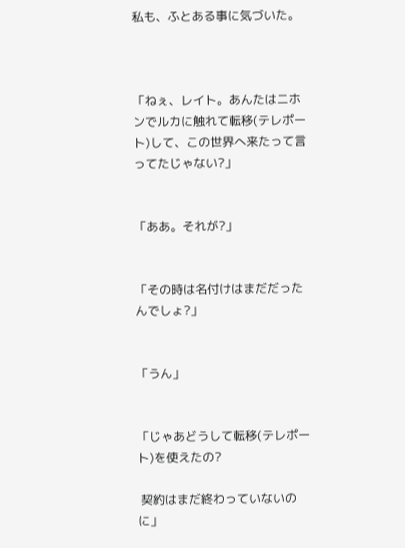私も、ふとある事に気づいた。



「ねぇ、レイト。あんたはニホンでルカに触れて転移(テレポート)して、この世界へ来たって言ってたじゃない?」


「ああ。それが?」


「その時は名付けはまだだったんでしょ?」


「うん」


「じゃあどうして転移(テレポート)を使えたの?

 契約はまだ終わっていないのに」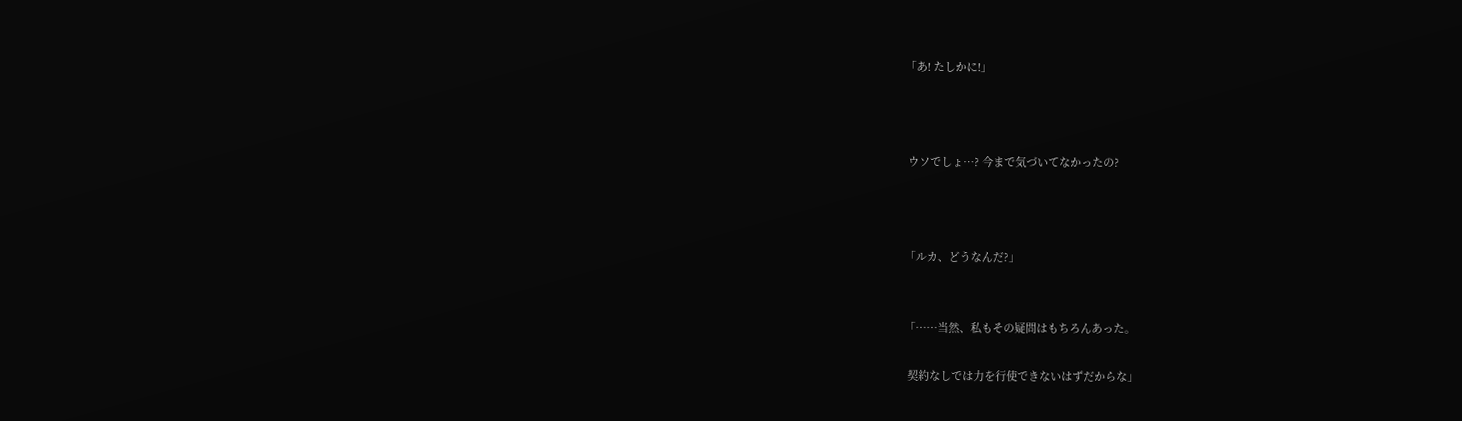「あ! たしかに!」



 ウソでしょ…? 今まで気づいてなかったの?



「ルカ、どうなんだ?」


「……当然、私もその疑問はもちろんあった。

 契約なしでは力を行使できないはずだからな」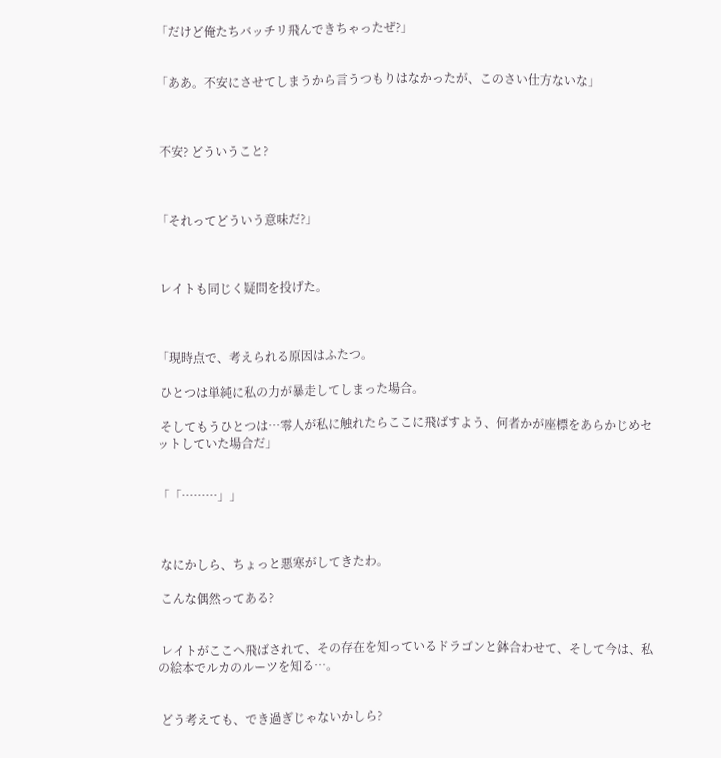「だけど俺たちバッチリ飛んできちゃったぜ?」


「ああ。不安にさせてしまうから言うつもりはなかったが、このさい仕方ないな」



 不安? どういうこと?



「それってどういう意味だ?」



 レイトも同じく疑問を投げた。



「現時点で、考えられる原因はふたつ。

 ひとつは単純に私の力が暴走してしまった場合。

 そしてもうひとつは…零人が私に触れたらここに飛ばすよう、何者かが座標をあらかじめセットしていた場合だ」


「「………」」



 なにかしら、ちょっと悪寒がしてきたわ。

 こんな偶然ってある?


 レイトがここへ飛ばされて、その存在を知っているドラゴンと鉢合わせて、そして今は、私の絵本でルカのルーツを知る…。


 どう考えても、でき過ぎじゃないかしら?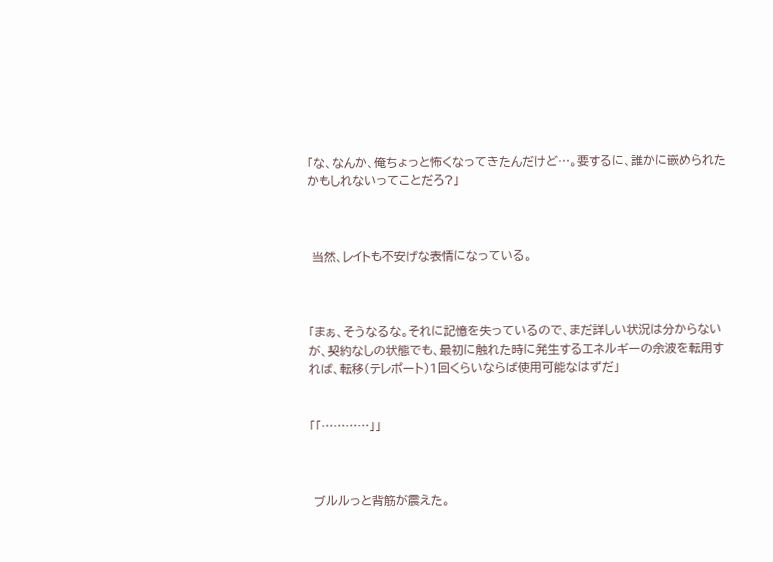「な、なんか、俺ちょっと怖くなってきたんだけど…。要するに、誰かに嵌められたかもしれないってことだろ?」



 当然、レイトも不安げな表情になっている。



「まぁ、そうなるな。それに記憶を失っているので、まだ詳しい状況は分からないが、契約なしの状態でも、最初に触れた時に発生するエネルギーの余波を転用すれば、転移(テレポート)1回くらいならば使用可能なはずだ」


「「…………」」



 ブルルっと背筋が震えた。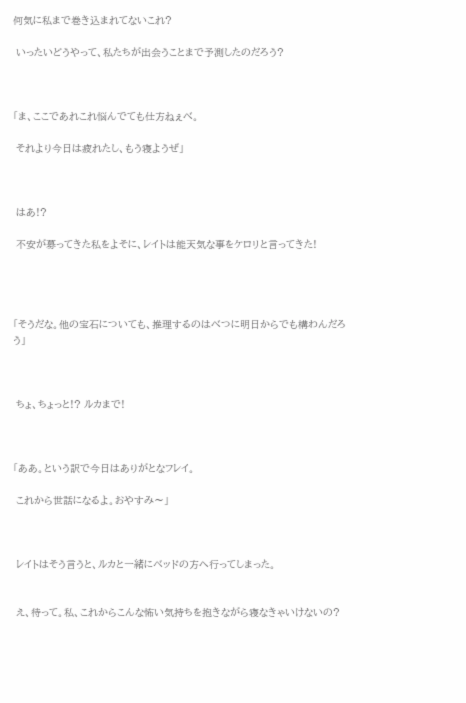何気に私まで巻き込まれてないこれ?

 いったいどうやって、私たちが出会うことまで予測したのだろう?



「ま、ここであれこれ悩んでても仕方ねぇべ。

 それより今日は疲れたし、もう寝ようぜ」



 はあ!?

 不安が募ってきた私をよそに、レイトは能天気な事をケロリと言ってきた!




「そうだな。他の宝石についても、推理するのはべつに明日からでも構わんだろう」



 ちょ、ちょっと!? ルカまで!



「ああ。という訳で今日はありがとなフレイ。

 これから世話になるよ。おやすみ〜」



 レイトはそう言うと、ルカと一緒にベッドの方へ行ってしまった。


 え、待って。私、これからこんな怖い気持ちを抱きながら寝なきゃいけないの?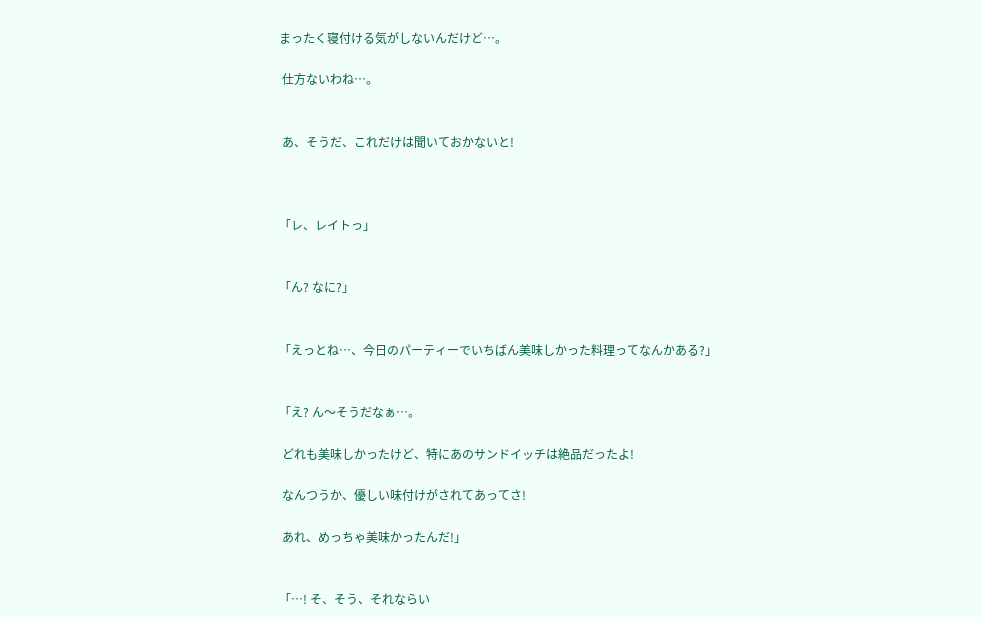まったく寝付ける気がしないんだけど…。

 仕方ないわね…。


 あ、そうだ、これだけは聞いておかないと!



「レ、レイトっ」


「ん? なに?」


「えっとね…、今日のパーティーでいちばん美味しかった料理ってなんかある?」


「え? ん〜そうだなぁ…。

 どれも美味しかったけど、特にあのサンドイッチは絶品だったよ!

 なんつうか、優しい味付けがされてあってさ!

 あれ、めっちゃ美味かったんだ!」


「…! そ、そう、それならい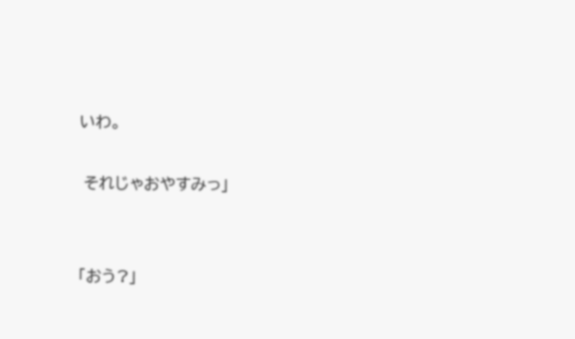いわ。

 それじゃおやすみっ」


「おう?」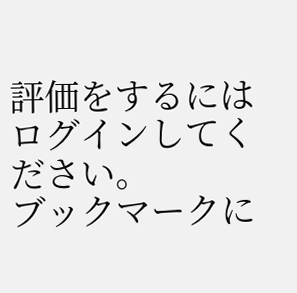評価をするにはログインしてください。
ブックマークに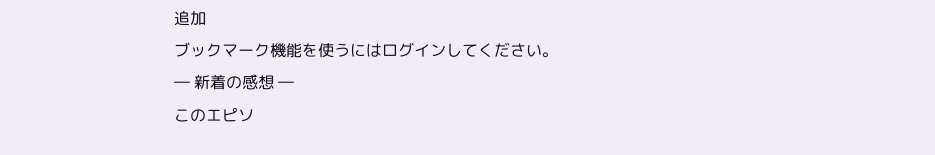追加
ブックマーク機能を使うにはログインしてください。
― 新着の感想 ―
このエピソ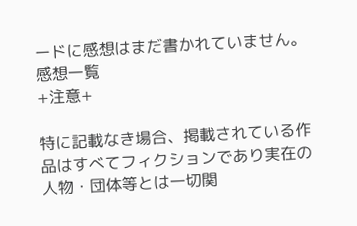ードに感想はまだ書かれていません。
感想一覧
+注意+

特に記載なき場合、掲載されている作品はすべてフィクションであり実在の人物・団体等とは一切関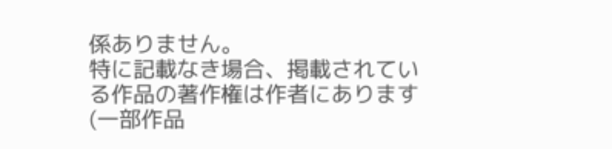係ありません。
特に記載なき場合、掲載されている作品の著作権は作者にあります(一部作品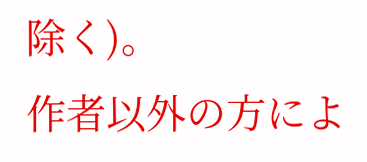除く)。
作者以外の方によ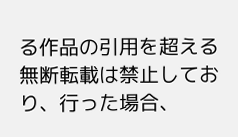る作品の引用を超える無断転載は禁止しており、行った場合、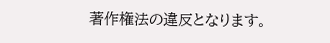著作権法の違反となります。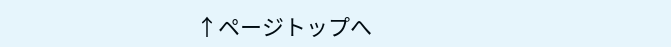↑ページトップへ